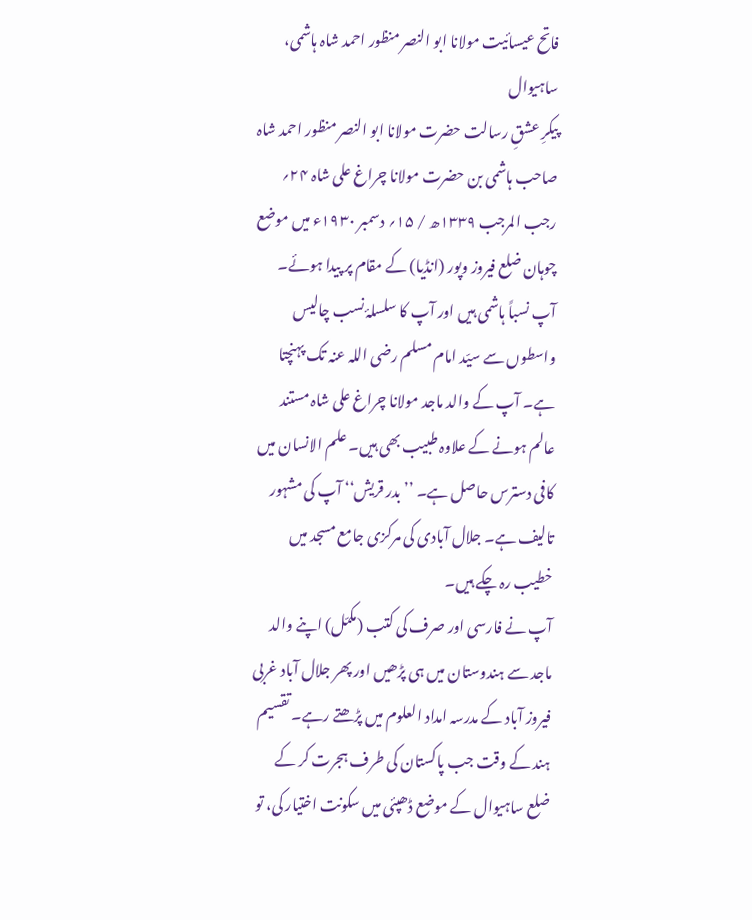فاتح عیسائیت مولانا ابو النصر منظور احمد شاہ ہاشمی، ساہیوال
پیکرِ عشقِ رسالت حضرت مولانا ابو النصر منظور احمد شاہ صاحب ہاشمی بن حضرت مولانا چراغ علی شاہ ۲۴؍ رجب المرجب ۱۳۳۹ھ / ۱۵؍ دسمبر ۱۹۳۰ء میں موضع چوہان ضلع فیروز وپور (انڈیا) کے مقام پر پیدا ہوئے۔ آپ نسباً ہاشمی ہیں اور آپ کا سلسلۂ نسب چالیس واسطوں سے سیّد امام مسلم رضی اللہ عنہ تک پہنچتا ہے۔ آپ کے والد ماجد مولانا چراغ علی شاہ مستند عالم ہونے کے علاوہ طبیب بھی ہیں۔ علم الانسان میں کافی دسترس حاصل ہے۔ ’’بدر قریش‘‘ آپ کی مشہور تالیف ہے۔ جلال آبادی کی مرکزی جامع مسجد میں خطیب رہ چکے ہیں۔
آپ نے فارسی اور صرف کی کتب (مکمّل) اپنے والد ماجد سے ہندوستان میں ہی پڑھیں اور پھر جلال آباد غربی فیروز آباد کے مدرسہ امداد العلوم میں پڑھتے رہے۔ تقسیم ہند کے وقت جب پاکستان کی طرف ہجرت کر کے ضلع ساہیوال کے موضع ڈھپئی میں سکونت اختیار کی، تو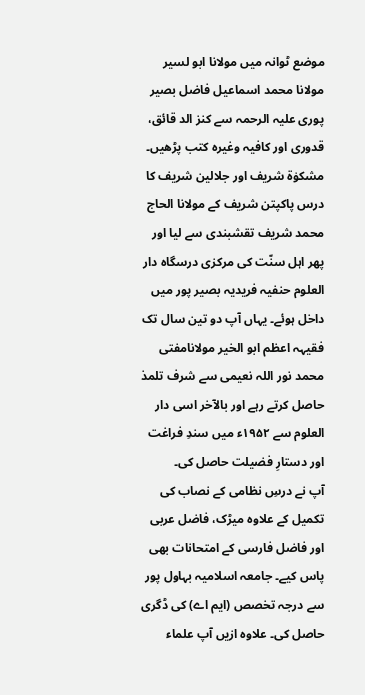موضع ٹوانہ میں مولانا ابو لسیر مولانا محمد اسماعیل فاضل بصیر پوری علیہ الرحمہ سے کنز الد قائق، قدوری اور کافیہ وغیرہ کتب پڑھیں۔ مشکوٰۃ شریف اور جلالین شریف کا درس پاکپتن شریف کے مولانا الحاج محمد شریف تقشبندی سے لیا اور پھر اہل سنّت کی مرکزی درسگاہ دار العلوم حنفیہ فریدیہ بصیر پور میں داخل ہوئے۔ یہاں آپ دو تین سال تک فقیہہ اعظم ابو الخیر مولانامفتی محمد نور اللہ نعیمی سے شرف تلمذ حاصل کرتے رہے اور بالآخر اسی دار العلوم سے ۱۹۵۲ء میں سندِ فراغت اور دستارِ فضیلت حاصل کی۔
آپ نے درسِ نظامی کے نصاب کی تکمیل کے علاوہ میڑک، فاضل عربی اور فاضل فارسی کے امتحانات بھی پاس کیے۔ جامعہ اسلامیہ بہاول پور سے درجہ تخصص (ایم اے) کی ڈگری حاصل کی۔ علاوہ ازیں آپ علماء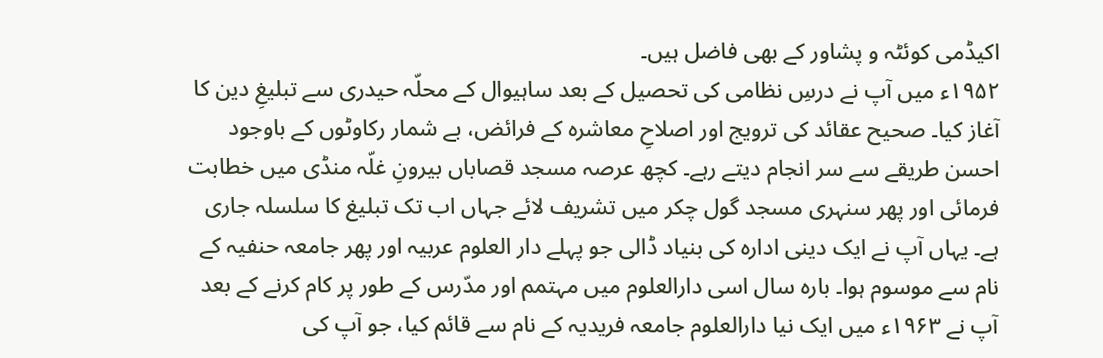اکیڈمی کوئٹہ و پشاور کے بھی فاضل ہیں۔
۱۹۵۲ء میں آپ نے درسِ نظامی کی تحصیل کے بعد ساہیوال کے محلّہ حیدری سے تبلیغِ دین کا آغاز کیا۔ صحیح عقائد کی ترویج اور اصلاحِ معاشرہ کے فرائض، بے شمار رکاوٹوں کے باوجود احسن طریقے سے سر انجام دیتے رہے۔ کچھ عرصہ مسجد قصاباں بیرونِ غلّہ منڈی میں خطابت فرمائی اور پھر سنہری مسجد گول چکر میں تشریف لائے جہاں اب تک تبلیغ کا سلسلہ جاری ہے۔ یہاں آپ نے ایک دینی ادارہ کی بنیاد ڈالی جو پہلے دار العلوم عربیہ اور پھر جامعہ حنفیہ کے نام سے موسوم ہوا۔ بارہ سال اسی دارالعلوم میں مہتمم اور مدّرس کے طور پر کام کرنے کے بعد آپ نے ۱۹۶۳ء میں ایک نیا دارالعلوم جامعہ فریدیہ کے نام سے قائم کیا، جو آپ کی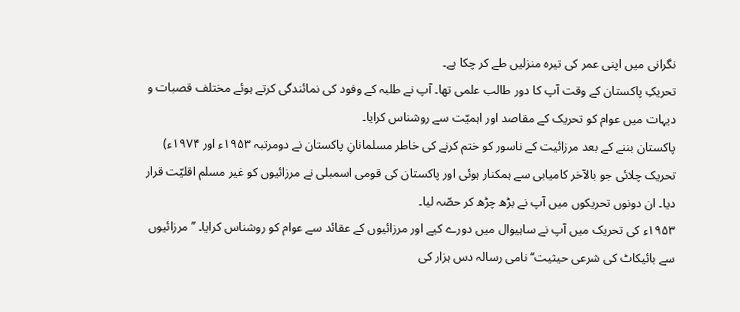نگرانی میں اپنی عمر کی تیرہ منزلیں طے کر چکا ہے۔
تحریکِ پاکستان کے وقت آپ کا دور طالب علمی تھا۔ آپ نے طلبہ کے وفود کی نمائندگی کرتے ہوئے مختلف قصبات و دیہات میں عوام کو تحریک کے مقاصد اور اہمیّت سے روشناس کرایا۔
پاکستان بننے کے بعد مرزائیت کے ناسور کو ختم کرنے کی خاطر مسلمانانِ پاکستان نے دومرتبہ ۱۹۵۳ء اور ۱۹۷۴ء) تحریک چلائی جو بالآخر کامیابی سے ہمکنار ہوئی اور پاکستان کی قومی اسمبلی نے مرزائیوں کو غیر مسلم اقلیّت قرار دیا۔ ان دونوں تحریکوں میں آپ نے بڑھ چڑھ کر حصّہ لیا۔
۱۹۵۳ء کی تحریک میں آپ نے ساہیوال میں دورے کیے اور مرزائیوں کے عقائد سے عوام کو روشناس کرایا۔ ’’مرزائیوں سے بائیکاٹ کی شرعی حیثیت‘‘ نامی رسالہ دس ہزار کی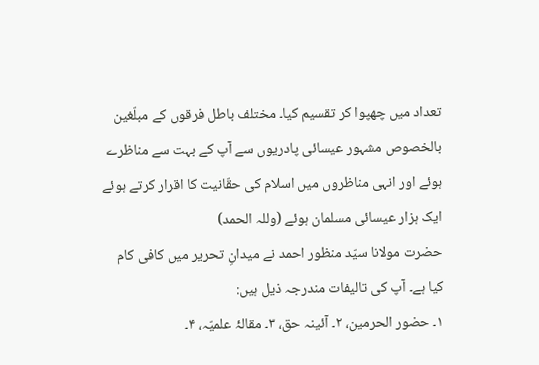تعداد میں چھپوا کر تقسیم کیا۔ مختلف باطل فرقوں کے مبلّغین بالخصوص مشہور عیسائی پادریوں سے آپ کے بہت سے مناظرے ہوئے اور انہی مناظروں میں اسلام کی حقّانیت کا اقرار کرتے ہوئے ایک ہزار عیسائی مسلمان ہوئے (وللہ الحمد)
حضرت مولانا سیّد منظور احمد نے میدانِ تحریر میں کافی کام کیا ہے۔ آپ کی تالیفات مندرجہ ذیل ہیں:
۱۔ حضور الحرمین، ۲۔ آئینہ حق، ۳۔ مقالۂ علمیّہ، ۴۔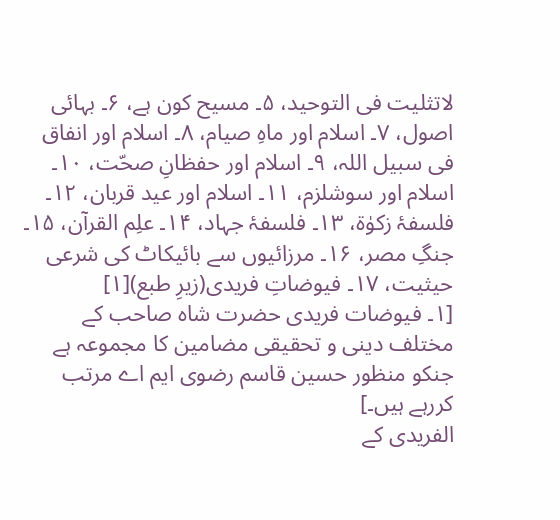لاتثلیت فی التوحید، ۵۔ مسیح کون ہے، ۶۔ بہائی اصول، ۷۔ اسلام اور ماہِ صیام، ۸۔ اسلام اور انفاق فی سبیل اللہ، ۹۔ اسلام اور حفظانِ صحّت، ۱۰۔ اسلام اور سوشلزم، ۱۱۔ اسلام اور عید قربان، ۱۲۔ فلسفۂ زکوٰۃ، ۱۳۔ فلسفۂ جہاد، ۱۴۔ علِم القرآن، ۱۵۔ جنگِ مصر، ۱۶۔ مرزائیوں سے بائیکاٹ کی شرعی حیثیت، ۱۷۔ فیوضاتِ فریدی(زیرِ طبع)[۱]
[۱۔ فیوضات فریدی حضرت شاہ صاحب کے مختلف دینی و تحقیقی مضامین کا مجموعہ ہے جنکو منظور حسین قاسم رضوی ایم اے مرتب کررہے ہیں۔]
الفریدی کے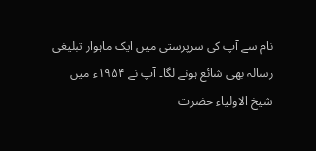نام سے آپ کی سرپرستی میں ایک ماہوار تبلیغی رسالہ بھی شائع ہونے لگا۔ آپ نے ۱۹۵۴ء میں شیخ الاولیاء حضرت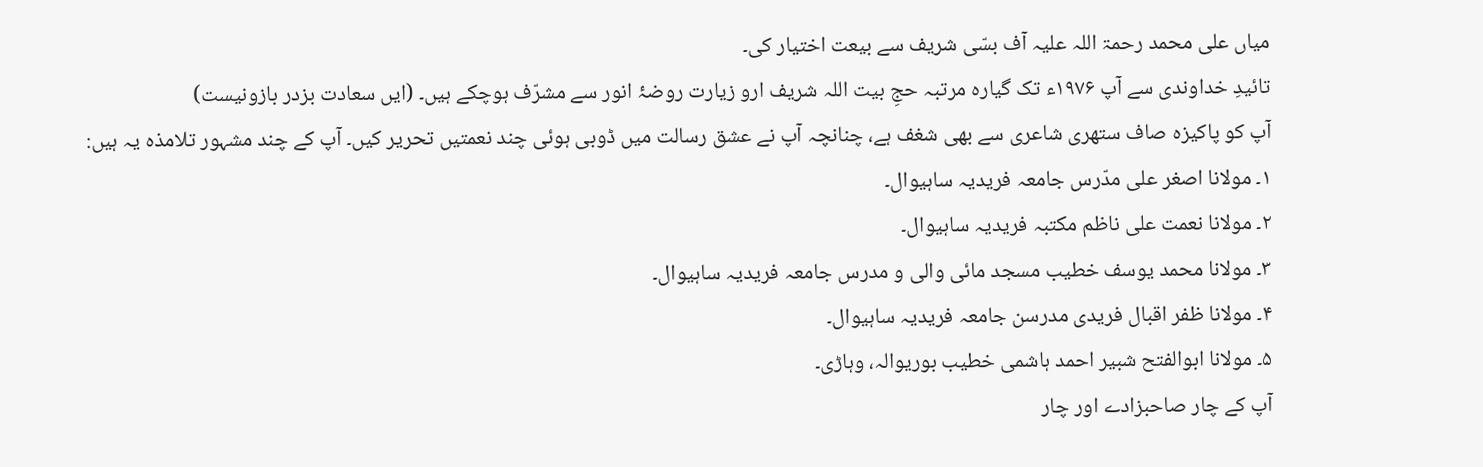میاں علی محمد رحمۃ اللہ علیہ آف بسّی شریف سے بیعت اختیار کی۔
تائیدِ خداوندی سے آپ ۱۹۷۶ء تک گیارہ مرتبہ حجِ بیت اللہ شریف ارو زیارت روضۂ انور سے مشرّف ہوچکے ہیں۔ (ایں سعادت بزدر بازونیست)
آپ کو پاکیزہ صاف ستھری شاعری سے بھی شغف ہے، چنانچہ آپ نے عشق رسالت میں ڈوبی ہوئی چند نعمتیں تحریر کیں۔ آپ کے چند مشہور تلامذہ یہ ہیں:
۱۔ مولانا اصغر علی مدّرس جامعہ فریدیہ ساہیوال۔
۲۔ مولانا نعمت علی ناظم مکتبہ فریدیہ ساہیوال۔
۳۔ مولانا محمد یوسف خطیب مسجد مائی والی و مدرس جامعہ فریدیہ ساہیوال۔
۴۔ مولانا ظفر اقبال فریدی مدرسن جامعہ فریدیہ ساہیوال۔
۵۔ مولانا ابوالفتح شبیر احمد ہاشمی خطیب بوریوالہ، وہاڑی۔
آپ کے چار صاحبزادے اور چار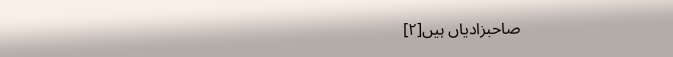صاحبزادیاں ہیں[۲]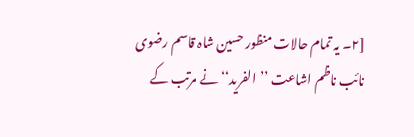[۲۔ یہ تمام حالات منظور حسین شاہ قاسم رضوی نائب ناظم اشاعت ’’الفرید‘‘ نے مرتب کے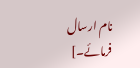نام ارسال فرمائے۔]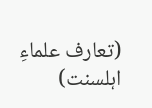(تعارف علماءِ اہلسنت)